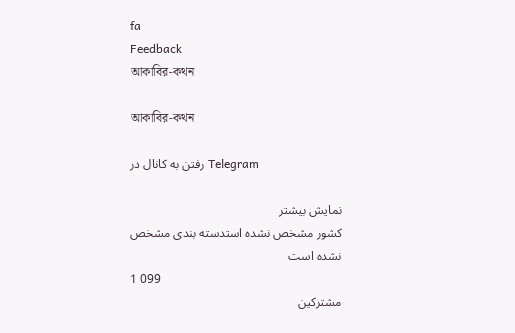fa
Feedback
আকাবির-কথন

আকাবির-কথন

رفتن به کانال در Telegram

نمایش بیشتر
کشور مشخص نشده استدسته بندی مشخص نشده است
1 099
مشترکین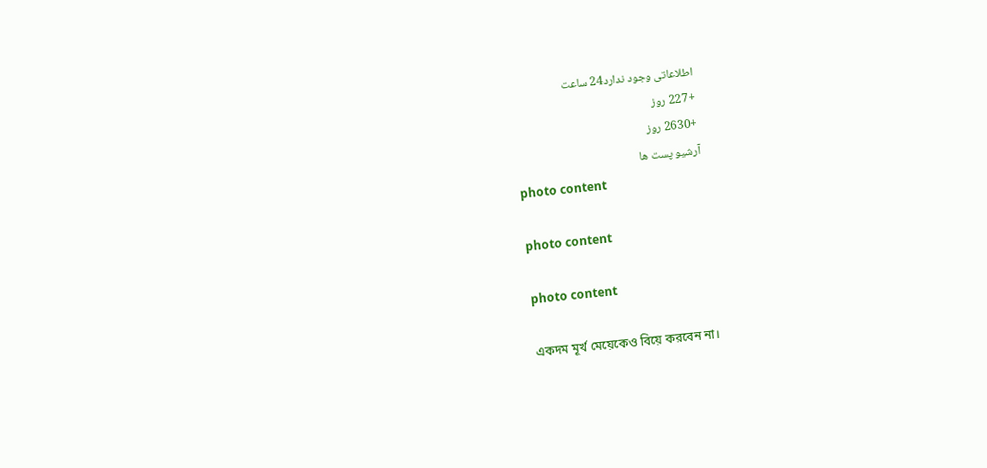اطلاعاتی وجود ندارد24 ساعت
+227 روز
+2630 روز
آرشیو پست ها
photo content

photo content

photo content

একদম মূর্খ মেয়েকেও বিয়ে করবেন না।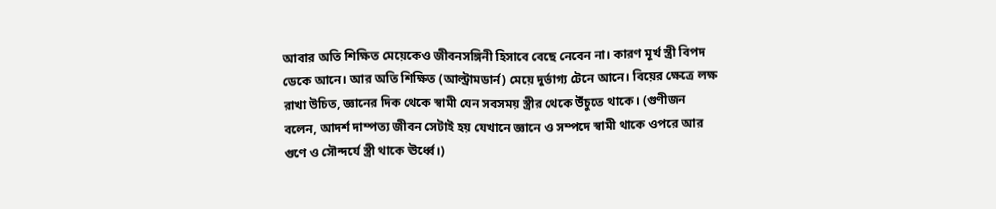আবার অতি শিক্ষিত মেয়েকেও জীবনসঙ্গিনী হিসাবে বেছে নেবেন না। কারণ মূর্খ স্ত্রী বিপদ ডেকে আনে। আর অতি শিক্ষিত (আল্ট্রামডার্ন) মেয়ে দুর্ভাগ্য টেনে আনে। বিয়ের ক্ষেত্রে লক্ষ রাখা উচিত, জ্ঞানের দিক থেকে স্বামী যেন সবসময় স্ত্রীর থেকে উঁচুতে থাকে। (গুণীজন বলেন, আদর্শ দাম্পত্য জীবন সেটাই হয় যেখানে জ্ঞানে ও সম্পদে স্বামী থাকে ওপরে আর গুণে ও সৌন্দর্যে স্ত্রী থাকে ঊর্ধ্বে।)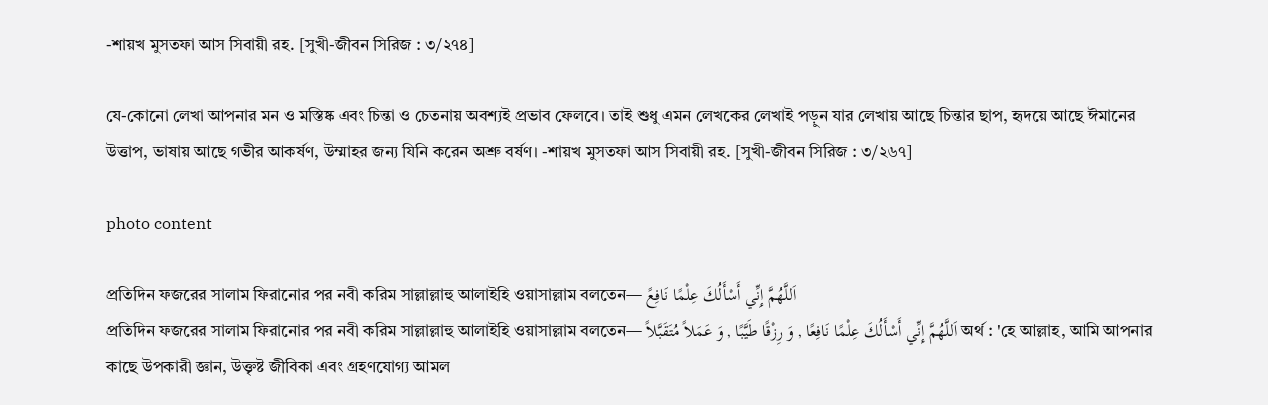-শায়খ মুসতফা আস সিবায়ী রহ. [সুখী-জীবন সিরিজ : ৩/২৭৪]

যে-কোনো লেখা আপনার মন ও মস্তিষ্ক এবং চিন্তা ও চেতনায় অবশ্যই প্রভাব ফেলবে। তাই শুধু এমন লেখকের লেখাই পড়ুন যার লেখায় আছে চিন্তার ছাপ, হৃদয়ে আছে ঈমানের উত্তাপ, ভাষায় আছে গভীর আকর্ষণ, উম্মাহর জন্য যিনি করেন অশ্রু বর্ষণ। -শায়খ মুসতফা আস সিবায়ী রহ. [সুখী-জীবন সিরিজ : ৩/২৬৭]

photo content

প্রতিদিন ফজরের সালাম ফিরানোর পর নবী করিম সাল্লাল্লাহু আলাইহি ওয়াসাল্লাম বলতেন— اَللَّهُمَّ إِنِّي أَسْأَلُكَ عِلْمًا نَافِعً
প্রতিদিন ফজরের সালাম ফিরানোর পর নবী করিম সাল্লাল্লাহু আলাইহি ওয়াসাল্লাম বলতেন— اَللَّهُمَّ إِنِّي أَسْأَلُكَ عِلْمًا نَافِعًا , وَ رِزْقًا طَيَّبًا , وَ عَمَلاً مُتَقَبَّلاً অর্থ : 'হে আল্লাহ, আমি আপনার কাছে উপকারী জ্ঞান, উক্তৃষ্ট জীবিকা এবং গ্রহণযোগ্য আমল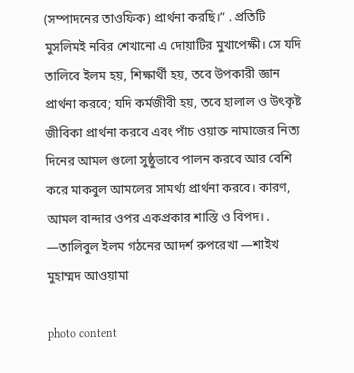(সম্পাদনের তাওফিক) প্রার্থনা করছি।” . প্রতিটি মুসলিমই নবির শেখানো এ দোয়াটির মুখাপেক্ষী। সে যদি তালিবে ইলম হয়, শিক্ষার্থী হয়, তবে উপকারী জ্ঞান প্রার্থনা করবে; যদি কর্মজীবী হয়, তবে হালাল ও উৎকৃষ্ট জীবিকা প্রার্থনা করবে এবং পাঁচ ওয়াক্ত নামাজের নিত্য দিনের আমল গুলো সুষ্ঠুভাবে পালন করবে আর বেশি করে মাকবুল আমলের সামর্থ্য প্রার্থনা করবে। কারণ, আমল বান্দার ওপর একপ্রকার শাস্তি ও বিপদ। . —তালিবুল ইলম গঠনের আদর্শ রুপরেখা —শাইখ মুহাম্মদ আওয়ামা

photo content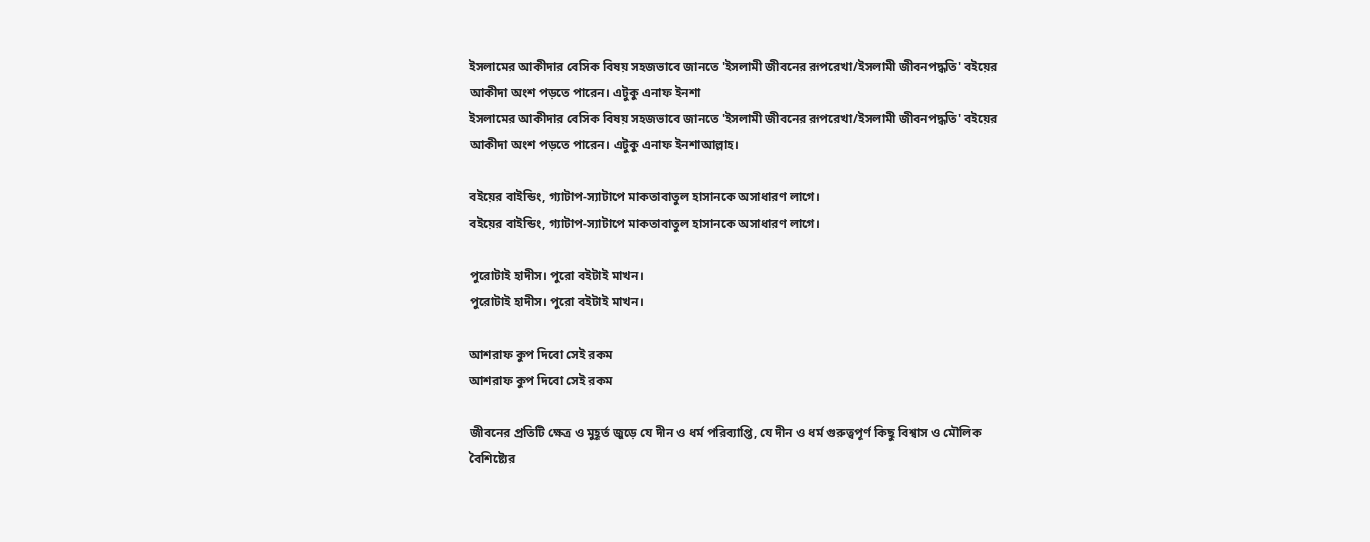ইসলামের আকীদার বেসিক বিষয় সহজভাবে জানতে 'ইসলামী জীবনের রূপরেখা/ইসলামী জীবনপদ্ধতি' বইয়ের আকীদা অংশ পড়তে পারেন। এটুকু এনাফ ইনশা
ইসলামের আকীদার বেসিক বিষয় সহজভাবে জানতে 'ইসলামী জীবনের রূপরেখা/ইসলামী জীবনপদ্ধতি' বইয়ের আকীদা অংশ পড়তে পারেন। এটুকু এনাফ ইনশাআল্লাহ।

বইয়ের বাইন্ডিং, গ্যাটাপ-স্যাটাপে মাকতাবাতুল হাসানকে অসাধারণ লাগে।
বইয়ের বাইন্ডিং, গ্যাটাপ-স্যাটাপে মাকতাবাতুল হাসানকে অসাধারণ লাগে।

পুরোটাই হাদীস। পুরো বইটাই মাখন।
পুরোটাই হাদীস। পুরো বইটাই মাখন।

আশরাফ কুপ দিবো সেই রকম
আশরাফ কুপ দিবো সেই রকম

জীবনের প্রতিটি ক্ষেত্র ও মুহূর্ত জুড়ে যে দীন ও ধর্ম পরিব্যাপ্তি, যে দীন ও ধর্ম গুরুত্বপূর্ণ কিছু বিশ্বাস ও মৌলিক বৈশিষ্ট্যের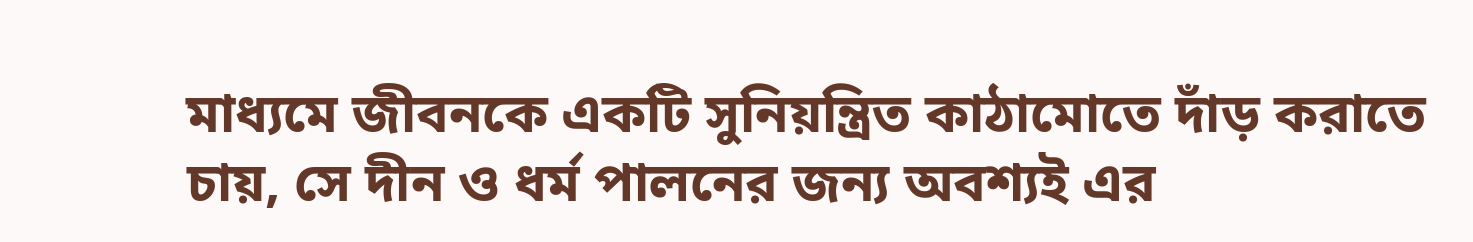মাধ্যমে জীবনকে একটি সুনিয়ন্ত্রিত কাঠামোতে দাঁড় করাতে চায়, সে দীন ও ধর্ম পালনের জন্য অবশ্যই এর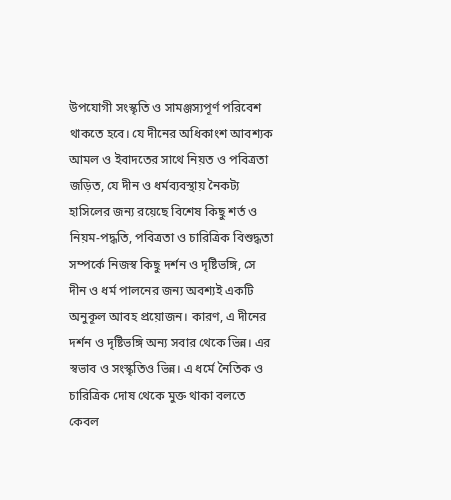উপযোগী সংস্কৃতি ও সামঞ্জস্যপূর্ণ পরিবেশ থাকতে হবে। যে দীনের অধিকাংশ আবশ্যক আমল ও ইবাদতের সাথে নিয়ত ও পবিত্রতা জড়িত, যে দীন ও ধর্মব্যবস্থায় নৈকট্য হাসিলের জন্য রয়েছে বিশেষ কিছু শর্ত ও নিয়ম-পদ্ধতি, পবিত্রতা ও চারিত্রিক বিশুদ্ধতা সম্পর্কে নিজস্ব কিছু দর্শন ও দৃষ্টিভঙ্গি, সে দীন ও ধর্ম পালনের জন্য অবশ্যই একটি অনুকূল আবহ প্রয়োজন। কারণ, এ দীনের দর্শন ও দৃষ্টিভঙ্গি অন্য সবার থেকে ভিন্ন। এর স্বভাব ও সংস্কৃতিও ভিন্ন। এ ধর্মে নৈতিক ও চারিত্রিক দোষ থেকে মুক্ত থাকা বলতে কেবল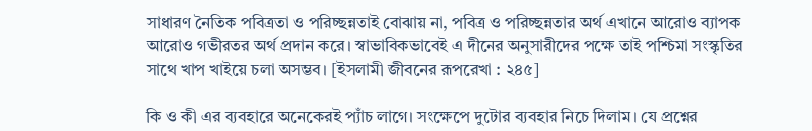সাধারণ নৈতিক পবিত্রতা ও পরিচ্ছন্নতাই বোঝায় না, পবিত্র ও পরিচ্ছন্নতার অর্থ এখানে আরোও ব্যাপক আরোও গভীরতর অর্থ প্রদান করে। স্বাভাবিকভাবেই এ দীনের অনুসারীদের পক্ষে তাই পশ্চিমা সংস্কৃতির সাথে খাপ খাইয়ে চলা অসম্ভব। [ইসলামী জীবনের রূপরেখা : ২৪৫]

কি ও কী এর ব্যবহারে অনেকেরই প্যাঁচ লাগে। সংক্ষেপে দুটোর ব্যবহার নিচে দিলাম। যে প্রশ্নের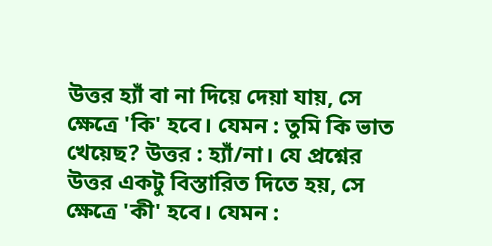উত্তর হ্যাঁ বা না দিয়ে দেয়া যায়, সে ক্ষেত্রে 'কি' হবে। যেমন : তুমি কি ভাত খেয়েছ? উত্তর : হ্যাঁ/না। যে প্রশ্নের উত্তর একটু বিস্তারিত দিতে হয়, সে ক্ষেত্রে 'কী' হবে। যেমন :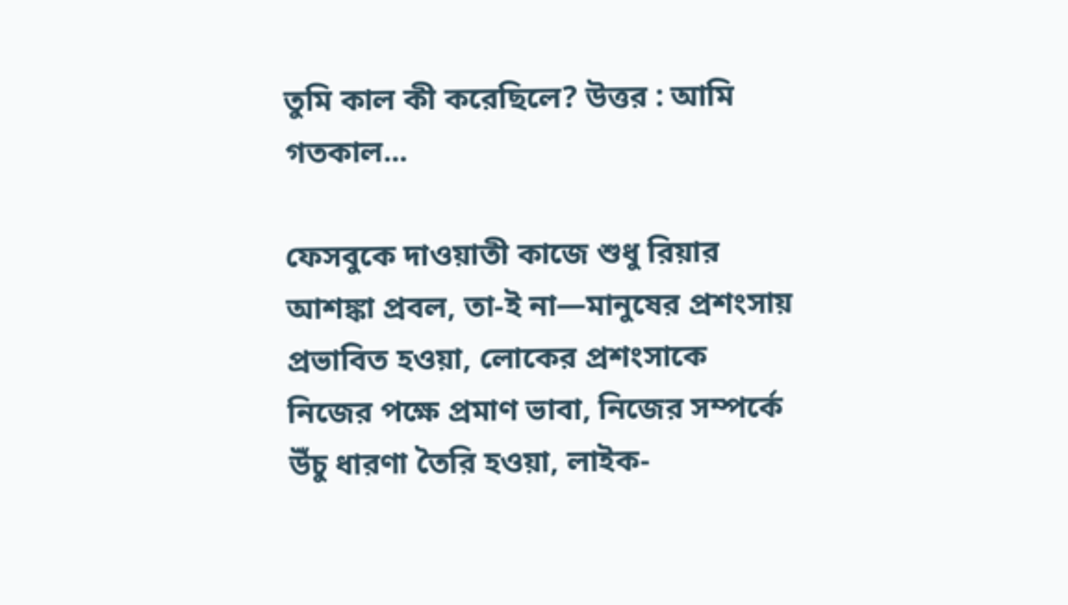তুমি কাল কী করেছিলে? উত্তর : আমি গতকাল...

ফেসবুকে দাওয়াতী কাজে শুধু রিয়ার আশঙ্কা প্রবল, তা-ই না—মানুষের প্রশংসায় প্রভাবিত হওয়া, লোকের প্রশংসাকে নিজের পক্ষে প্রমাণ ভাবা, নিজের সম্পর্কে উঁচু ধারণা তৈরি হওয়া, লাইক-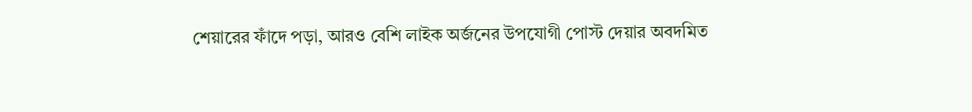শেয়ারের ফাঁদে পড়া, আরও বেশি লাইক অর্জনের উপযোগী পোস্ট দেয়ার অবদমিত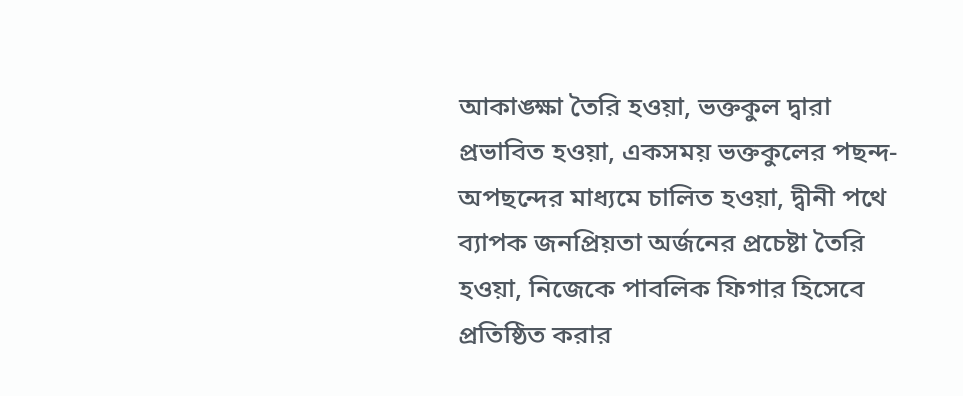আকাঙ্ক্ষা তৈরি হওয়া, ভক্তকুল দ্বারা প্রভাবিত হওয়া, একসময় ভক্তকুলের পছন্দ-অপছন্দের মাধ্যমে চালিত হওয়া, দ্বীনী পথে ব্যাপক জনপ্রিয়তা অর্জনের প্রচেষ্টা তৈরি হওয়া, নিজেকে পাবলিক ফিগার হিসেবে প্রতিষ্ঠিত করার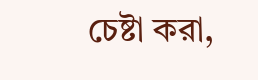চেষ্টা করা,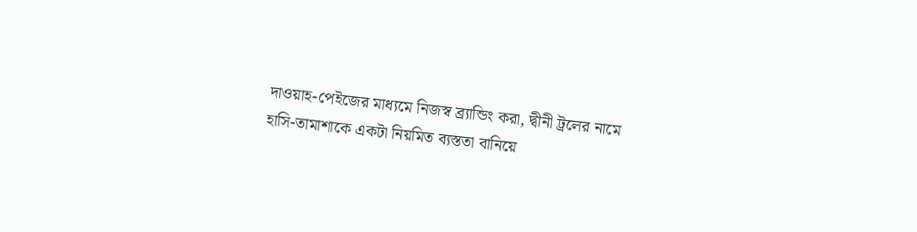দাওয়াহ-পেইজের মাধ্যমে নিজস্ব ব্র্যান্ডিং করা, দ্বীনী ট্রলের নামে হাসি-তামাশাকে একটা নিয়মিত ব্যস্ততা বানিয়ে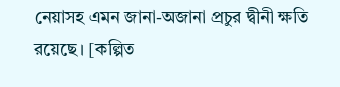নেয়াসহ এমন জানা-অজানা প্রচুর দ্বীনী ক্ষতি রয়েছে। [কল্পিত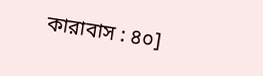কারাবাস : ৪০]